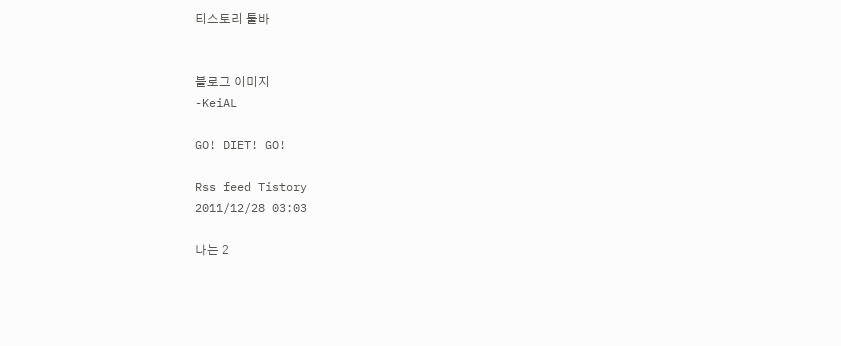티스토리 툴바


블로그 이미지
-KeiAL

GO! DIET! GO!

Rss feed Tistory
2011/12/28 03:03

나는 2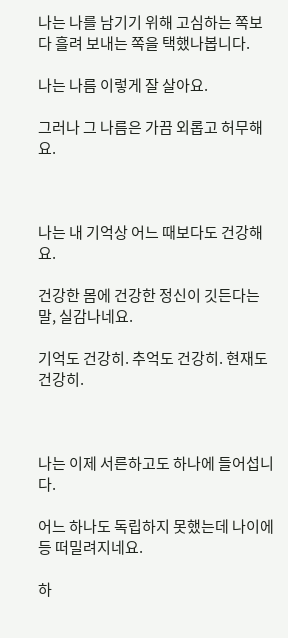나는 나를 남기기 위해 고심하는 쪽보다 흘려 보내는 쪽을 택했나봅니다.

나는 나름 이렇게 잘 살아요.

그러나 그 나름은 가끔 외롭고 허무해요.



나는 내 기억상 어느 때보다도 건강해요.

건강한 몸에 건강한 정신이 깃든다는 말, 실감나네요.

기억도 건강히. 추억도 건강히. 현재도 건강히.



나는 이제 서른하고도 하나에 들어섭니다.

어느 하나도 독립하지 못했는데 나이에 등 떠밀려지네요.

하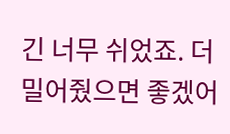긴 너무 쉬었죠. 더 밀어줬으면 좋겠어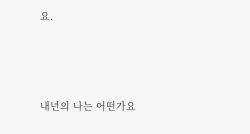요.





내년의 나는 어떤가요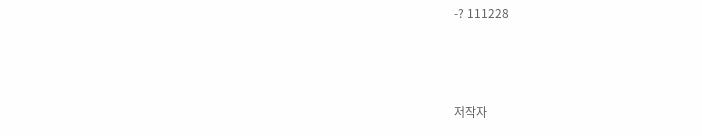-? 111228



저작자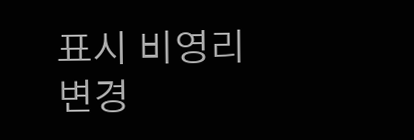표시 비영리 변경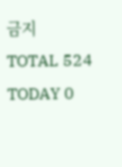금지
TOTAL 524 TODAY 0